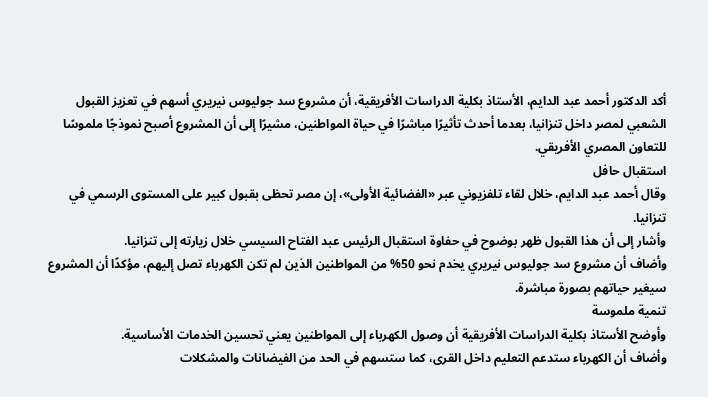أكد الدكتور أحمد عبد الدايم، الأستاذ بكلية الدراسات الأفريقية، أن مشروع سد جوليوس نيريري أسهم في تعزيز القبول الشعبي لمصر داخل تنزانيا، بعدما أحدث تأثيرًا مباشرًا في حياة المواطنين، مشيرًا إلى أن المشروع أصبح نموذجًا ملموسًا للتعاون المصري الأفريقي.
استقبال حافل
وقال أحمد عبد الدايم، خلال لقاء تلفزيوني عبر «الفضائية الأولى»، إن مصر تحظى بقبول كبير على المستوى الرسمي في تنزانيا.
وأشار إلى أن هذا القبول ظهر بوضوح في حفاوة استقبال الرئيس عبد الفتاح السيسي خلال زيارته إلى تنزانيا.
وأضاف أن مشروع سد جوليوس نيريري يخدم نحو 50% من المواطنين الذين لم تكن الكهرباء تصل إليهم، مؤكدًا أن المشروع سيغير حياتهم بصورة مباشرة.
تنمية ملموسة
وأوضح الأستاذ بكلية الدراسات الأفريقية أن وصول الكهرباء إلى المواطنين يعني تحسين الخدمات الأساسية.
وأضاف أن الكهرباء ستدعم التعليم داخل القرى، كما ستسهم في الحد من الفيضانات والمشكلات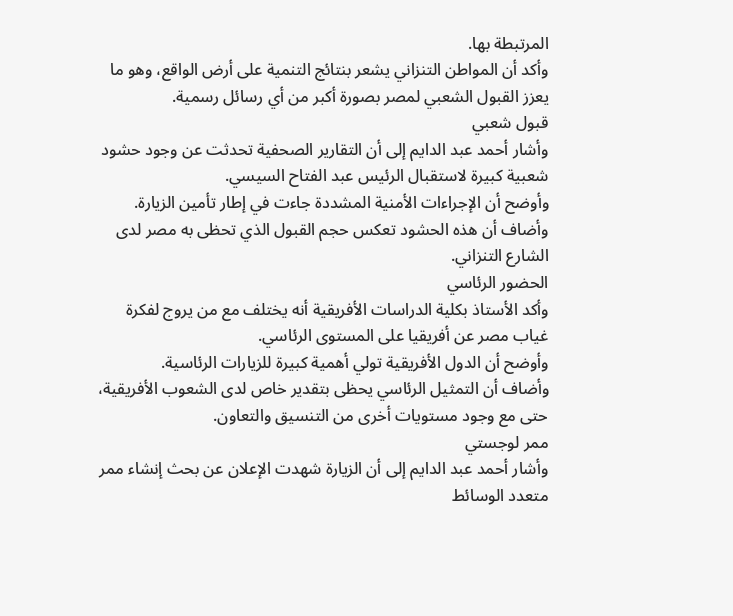المرتبطة بها.
وأكد أن المواطن التنزاني يشعر بنتائج التنمية على أرض الواقع، وهو ما يعزز القبول الشعبي لمصر بصورة أكبر من أي رسائل رسمية.
قبول شعبي
وأشار أحمد عبد الدايم إلى أن التقارير الصحفية تحدثت عن وجود حشود شعبية كبيرة لاستقبال الرئيس عبد الفتاح السيسي.
وأوضح أن الإجراءات الأمنية المشددة جاءت في إطار تأمين الزيارة.
وأضاف أن هذه الحشود تعكس حجم القبول الذي تحظى به مصر لدى الشارع التنزاني.
الحضور الرئاسي
وأكد الأستاذ بكلية الدراسات الأفريقية أنه يختلف مع من يروج لفكرة غياب مصر عن أفريقيا على المستوى الرئاسي.
وأوضح أن الدول الأفريقية تولي أهمية كبيرة للزيارات الرئاسية.
وأضاف أن التمثيل الرئاسي يحظى بتقدير خاص لدى الشعوب الأفريقية، حتى مع وجود مستويات أخرى من التنسيق والتعاون.
ممر لوجستي
وأشار أحمد عبد الدايم إلى أن الزيارة شهدت الإعلان عن بحث إنشاء ممر متعدد الوسائط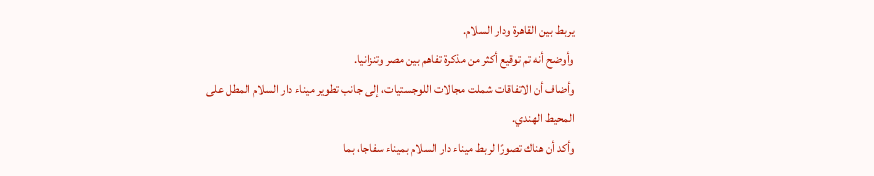يربط بين القاهرة ودار السلام.
وأوضح أنه تم توقيع أكثر من مذكرة تفاهم بين مصر وتنزانيا.
وأضاف أن الاتفاقات شملت مجالات اللوجستيات، إلى جانب تطوير ميناء دار السلام المطل على المحيط الهندي.
وأكد أن هناك تصورًا لربط ميناء دار السلام بميناء سفاجا، بما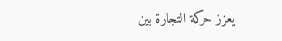يعزز حركة التجارة بين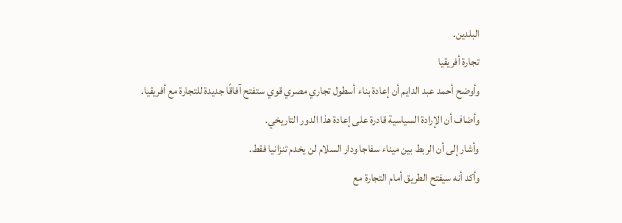البلدين.
تجارة أفريقيا
وأوضح أحمد عبد الدايم أن إعادة بناء أسطول تجاري مصري قوي ستفتح آفاقًا جديدة للتجارة مع أفريقيا.
وأضاف أن الإرادة السياسية قادرة على إعادة هذا الدور التاريخي.
وأشار إلى أن الربط بين ميناء سفاجا ودار السلام لن يخدم تنزانيا فقط.
وأكد أنه سيفتح الطريق أمام التجارة مع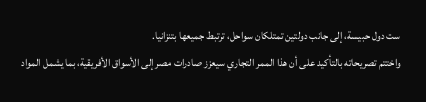ست دول حبيسة، إلى جانب دولتين تمتلكان سواحل، ترتبط جميعها بتنزانيا.
واختتم تصريحاته بالتأكيد على أن هذا الممر التجاري سيعزز صادرات مصر إلى الأسواق الأفريقية، بما يشمل المواد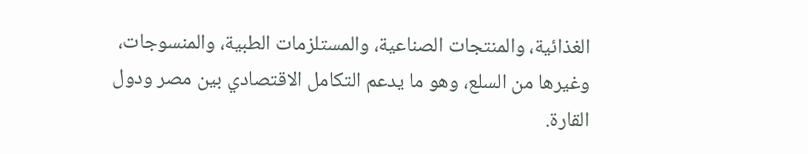الغذائية، والمنتجات الصناعية، والمستلزمات الطبية، والمنسوجات، وغيرها من السلع، وهو ما يدعم التكامل الاقتصادي بين مصر ودول القارة.